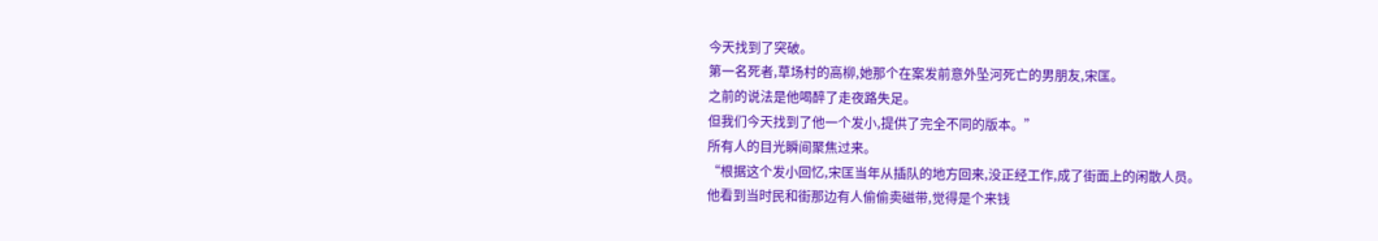今天找到了突破。
第一名死者,草场村的高柳,她那个在案发前意外坠河死亡的男朋友,宋匡。
之前的说法是他喝醉了走夜路失足。
但我们今天找到了他一个发小,提供了完全不同的版本。”
所有人的目光瞬间聚焦过来。
“根据这个发小回忆,宋匡当年从插队的地方回来,没正经工作,成了街面上的闲散人员。
他看到当时民和街那边有人偷偷卖磁带,觉得是个来钱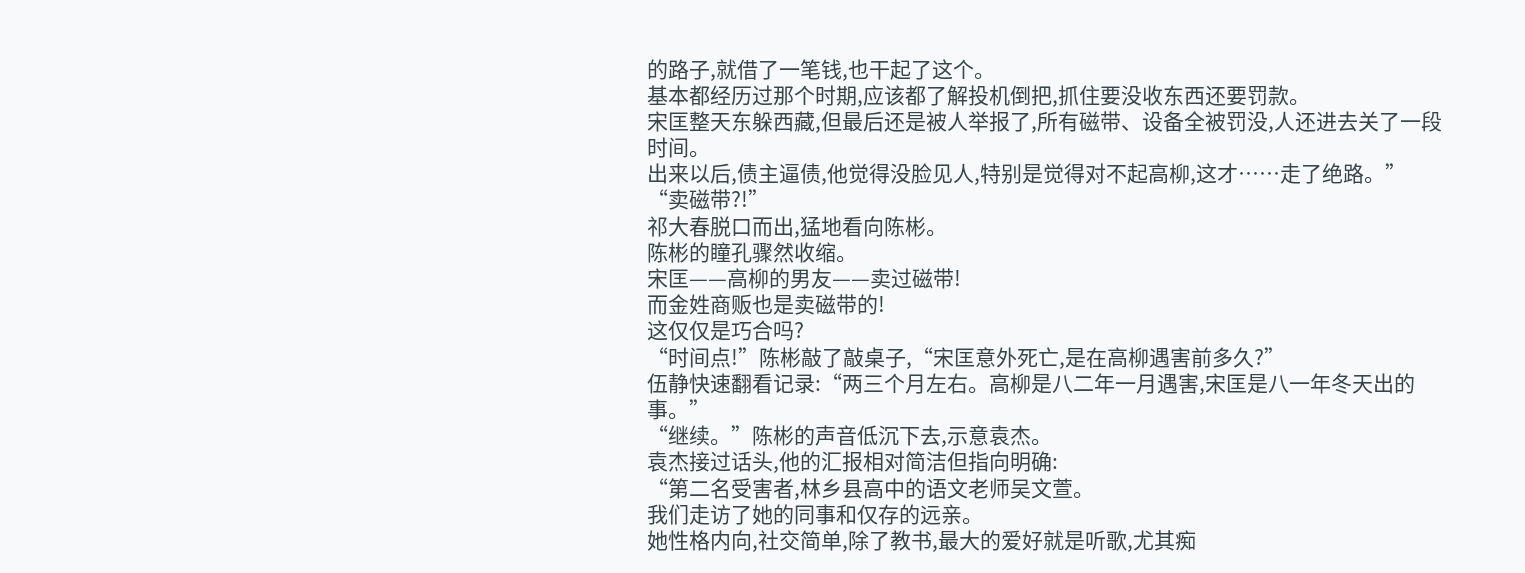的路子,就借了一笔钱,也干起了这个。
基本都经历过那个时期,应该都了解投机倒把,抓住要没收东西还要罚款。
宋匡整天东躲西藏,但最后还是被人举报了,所有磁带、设备全被罚没,人还进去关了一段时间。
出来以后,债主逼债,他觉得没脸见人,特别是觉得对不起高柳,这才……走了绝路。”
“卖磁带?!”
祁大春脱口而出,猛地看向陈彬。
陈彬的瞳孔骤然收缩。
宋匡——高柳的男友——卖过磁带!
而金姓商贩也是卖磁带的!
这仅仅是巧合吗?
“时间点!”陈彬敲了敲桌子,“宋匡意外死亡,是在高柳遇害前多久?”
伍静快速翻看记录:“两三个月左右。高柳是八二年一月遇害,宋匡是八一年冬天出的事。”
“继续。”陈彬的声音低沉下去,示意袁杰。
袁杰接过话头,他的汇报相对简洁但指向明确:
“第二名受害者,林乡县高中的语文老师吴文萱。
我们走访了她的同事和仅存的远亲。
她性格内向,社交简单,除了教书,最大的爱好就是听歌,尤其痴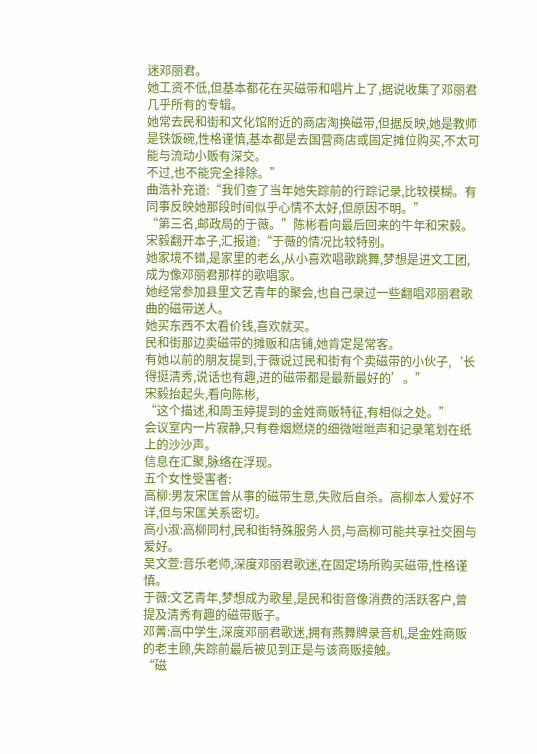迷邓丽君。
她工资不低,但基本都花在买磁带和唱片上了,据说收集了邓丽君几乎所有的专辑。
她常去民和街和文化馆附近的商店淘换磁带,但据反映,她是教师是铁饭碗,性格谨慎,基本都是去国营商店或固定摊位购买,不太可能与流动小贩有深交。
不过,也不能完全排除。”
曲浩补充道:“我们查了当年她失踪前的行踪记录,比较模糊。有同事反映她那段时间似乎心情不太好,但原因不明。”
“第三名,邮政局的于薇。”陈彬看向最后回来的牛年和宋毅。
宋毅翻开本子,汇报道:“于薇的情况比较特别。
她家境不错,是家里的老幺,从小喜欢唱歌跳舞,梦想是进文工团,成为像邓丽君那样的歌唱家。
她经常参加县里文艺青年的聚会,也自己录过一些翻唱邓丽君歌曲的磁带送人。
她买东西不太看价钱,喜欢就买。
民和街那边卖磁带的摊贩和店铺,她肯定是常客。
有她以前的朋友提到,于薇说过民和街有个卖磁带的小伙子,‘长得挺清秀,说话也有趣,进的磁带都是最新最好的’。”
宋毅抬起头,看向陈彬,
“这个描述,和周玉婷提到的金姓商贩特征,有相似之处。”
会议室内一片寂静,只有卷烟燃烧的细微咝咝声和记录笔划在纸上的沙沙声。
信息在汇聚,脉络在浮现。
五个女性受害者:
高柳:男友宋匡曾从事的磁带生意,失败后自杀。高柳本人爱好不详,但与宋匡关系密切。
高小淑:高柳同村,民和街特殊服务人员,与高柳可能共享社交圈与爱好。
吴文萱:音乐老师,深度邓丽君歌迷,在固定场所购买磁带,性格谨慎。
于薇:文艺青年,梦想成为歌星,是民和街音像消费的活跃客户,曾提及清秀有趣的磁带贩子。
邓菁:高中学生,深度邓丽君歌迷,拥有燕舞牌录音机,是金姓商贩的老主顾,失踪前最后被见到正是与该商贩接触。
“磁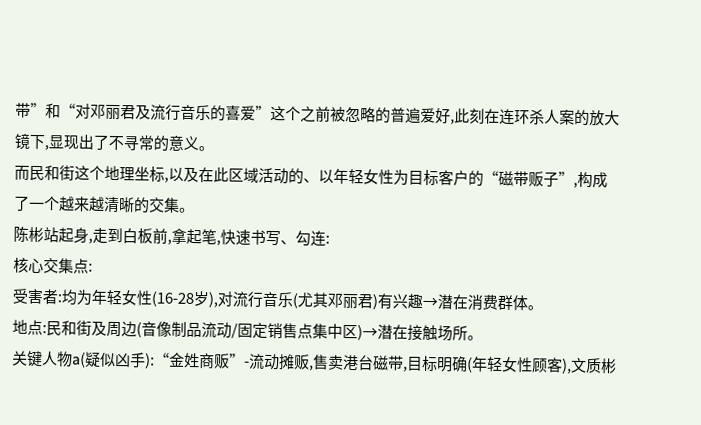带”和“对邓丽君及流行音乐的喜爱”这个之前被忽略的普遍爱好,此刻在连环杀人案的放大镜下,显现出了不寻常的意义。
而民和街这个地理坐标,以及在此区域活动的、以年轻女性为目标客户的“磁带贩子”,构成了一个越来越清晰的交集。
陈彬站起身,走到白板前,拿起笔,快速书写、勾连:
核心交集点:
受害者:均为年轻女性(16-28岁),对流行音乐(尤其邓丽君)有兴趣→潜在消费群体。
地点:民和街及周边(音像制品流动/固定销售点集中区)→潜在接触场所。
关键人物a(疑似凶手):“金姓商贩”-流动摊贩,售卖港台磁带,目标明确(年轻女性顾客),文质彬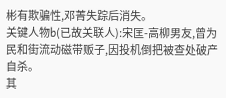彬有欺骗性,邓菁失踪后消失。
关键人物b(已故关联人):宋匡-高柳男友,曾为民和街流动磁带贩子,因投机倒把被查处破产自杀。
其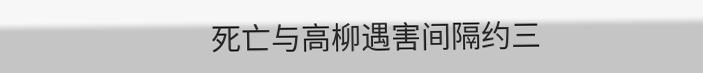死亡与高柳遇害间隔约三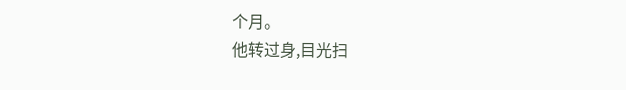个月。
他转过身,目光扫